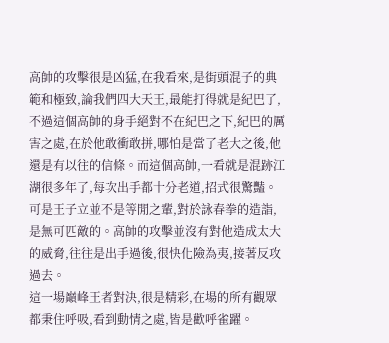高帥的攻擊很是凶猛,在我看來,是街頭混子的典範和極致,論我們四大天王,最能打得就是紀巴了,不過這個高帥的身手絕對不在紀巴之下,紀巴的厲害之處,在於他敢衝敢拼,哪怕是當了老大之後,他還是有以往的信條。而這個高帥,一看就是混跡江湖很多年了,每次出手都十分老道,招式很驚豔。
可是王子立並不是等閒之輩,對於詠春拳的造詣,是無可匹敵的。高帥的攻擊並沒有對他造成太大的威脅,往往是出手過後,很快化險為夷,接著反攻過去。
這一場巔峰王者對決,很是精彩,在場的所有觀眾都秉住呼吸,看到動情之處,皆是歡呼雀躍。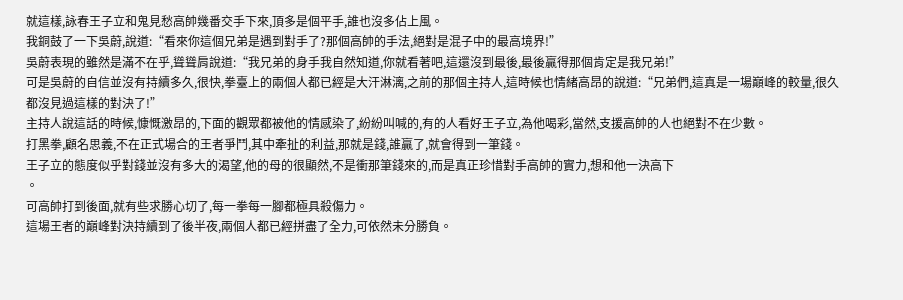就這樣,詠春王子立和鬼見愁高帥幾番交手下來,頂多是個平手,誰也沒多佔上風。
我銅鼓了一下吳蔚,說道:“看來你這個兄弟是遇到對手了?那個高帥的手法,絕對是混子中的最高境界!”
吳蔚表現的雖然是滿不在乎,聳聳肩說道:“我兄弟的身手我自然知道,你就看著吧,這還沒到最後,最後贏得那個肯定是我兄弟!”
可是吳蔚的自信並沒有持續多久,很快,拳臺上的兩個人都已經是大汗淋漓,之前的那個主持人,這時候也情緒高昂的說道:“兄弟們,這真是一場巔峰的較量,很久都沒見過這樣的對決了!”
主持人說這話的時候,慷慨激昂的,下面的觀眾都被他的情感染了,紛紛叫喊的,有的人看好王子立,為他喝彩,當然,支援高帥的人也絕對不在少數。
打黑拳,顧名思義,不在正式場合的王者爭鬥,其中牽扯的利益,那就是錢,誰贏了,就會得到一筆錢。
王子立的態度似乎對錢並沒有多大的渴望,他的母的很顯然,不是衝那筆錢來的,而是真正珍惜對手高帥的實力,想和他一決高下
。
可高帥打到後面,就有些求勝心切了,每一拳每一腳都極具殺傷力。
這場王者的巔峰對決持續到了後半夜,兩個人都已經拼盡了全力,可依然未分勝負。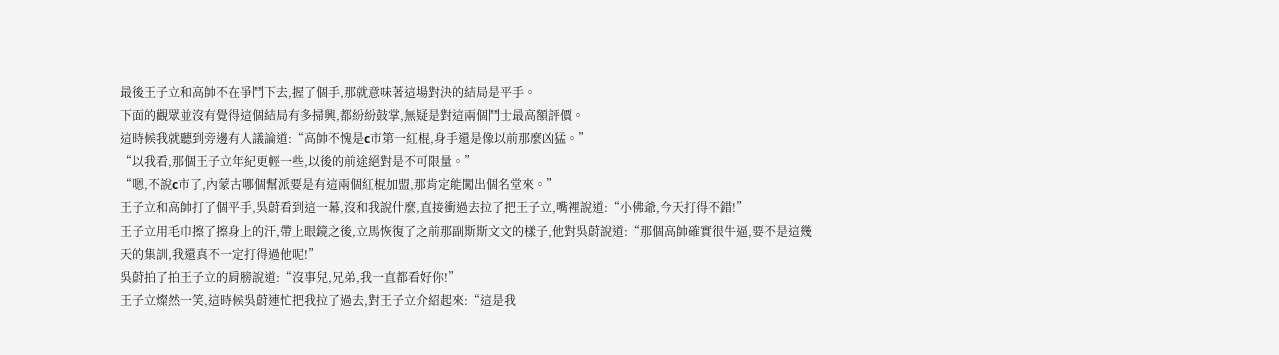最後王子立和高帥不在爭鬥下去,握了個手,那就意味著這場對決的結局是平手。
下面的觀眾並沒有覺得這個結局有多掃興,都紛紛鼓掌,無疑是對這兩個鬥士最高額評價。
這時候我就聽到旁邊有人議論道:“高帥不愧是c市第一紅棍,身手還是像以前那麼凶猛。”
“以我看,那個王子立年紀更輕一些,以後的前途絕對是不可限量。”
“嗯,不說c市了,內蒙古哪個幫派要是有這兩個紅棍加盟,那肯定能闖出個名堂來。”
王子立和高帥打了個平手,吳蔚看到這一幕,沒和我說什麼,直接衝過去拉了把王子立,嘴裡說道:“小佛爺,今天打得不錯!”
王子立用毛巾擦了擦身上的汗,帶上眼鏡之後,立馬恢復了之前那副斯斯文文的樣子,他對吳蔚說道:“那個高帥確實很牛逼,要不是這幾天的集訓,我還真不一定打得過他呢!”
吳蔚拍了拍王子立的肩膀說道:“沒事兒,兄弟,我一直都看好你!”
王子立燦然一笑,這時候吳蔚連忙把我拉了過去,對王子立介紹起來:“這是我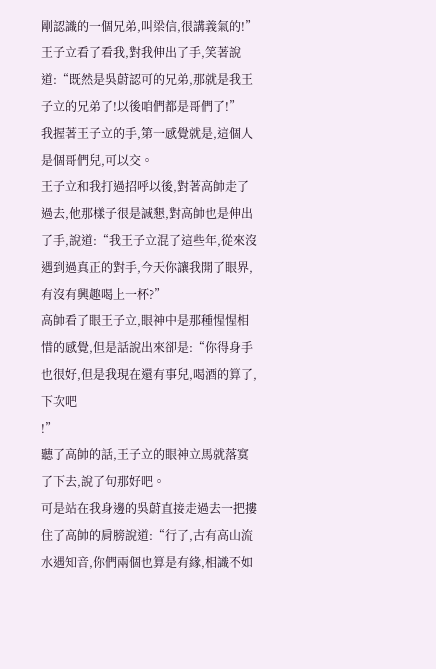剛認識的一個兄弟,叫梁信,很講義氣的!”
王子立看了看我,對我伸出了手,笑著說道:“既然是吳蔚認可的兄弟,那就是我王子立的兄弟了!以後咱們都是哥們了!”
我握著王子立的手,第一感覺就是,這個人是個哥們兒,可以交。
王子立和我打過招呼以後,對著高帥走了過去,他那樣子很是誠懇,對高帥也是伸出了手,說道:“我王子立混了這些年,從來沒遇到過真正的對手,今天你讓我開了眼界,有沒有興趣喝上一杯?”
高帥看了眼王子立,眼神中是那種惺惺相惜的感覺,但是話說出來卻是:“你得身手也很好,但是我現在還有事兒,喝酒的算了,下次吧
!”
聽了高帥的話,王子立的眼神立馬就落寞了下去,說了句那好吧。
可是站在我身邊的吳蔚直接走過去一把摟住了高帥的肩膀說道:“行了,古有高山流水遇知音,你們兩個也算是有緣,相識不如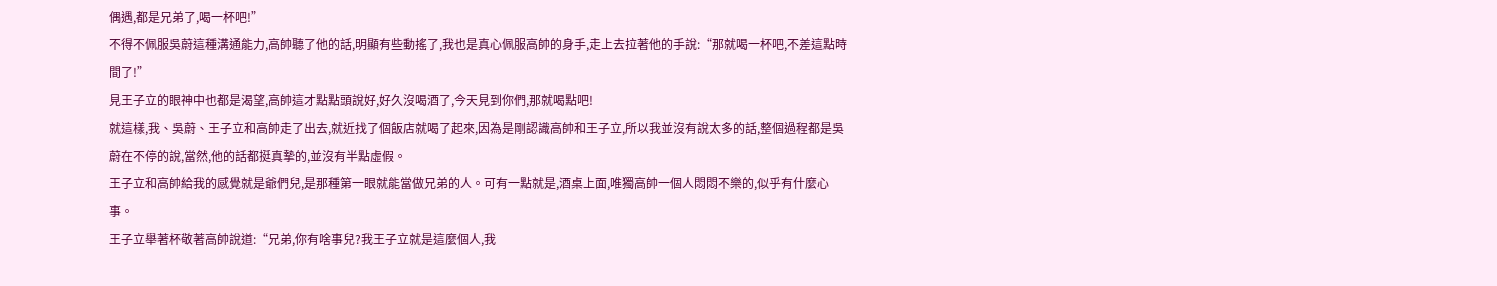偶遇,都是兄弟了,喝一杯吧!”
不得不佩服吳蔚這種溝通能力,高帥聽了他的話,明顯有些動搖了,我也是真心佩服高帥的身手,走上去拉著他的手說:“那就喝一杯吧,不差這點時間了!”
見王子立的眼神中也都是渴望,高帥這才點點頭說好,好久沒喝酒了,今天見到你們,那就喝點吧!
就這樣,我、吳蔚、王子立和高帥走了出去,就近找了個飯店就喝了起來,因為是剛認識高帥和王子立,所以我並沒有說太多的話,整個過程都是吳蔚在不停的說,當然,他的話都挺真摯的,並沒有半點虛假。
王子立和高帥給我的感覺就是爺們兒,是那種第一眼就能當做兄弟的人。可有一點就是,酒桌上面,唯獨高帥一個人悶悶不樂的,似乎有什麼心事。
王子立舉著杯敬著高帥說道:“兄弟,你有啥事兒?我王子立就是這麼個人,我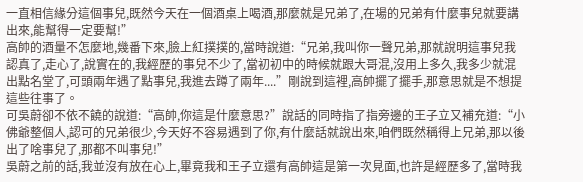一直相信緣分這個事兒,既然今天在一個酒桌上喝酒,那麼就是兄弟了,在場的兄弟有什麼事兒就要講出來,能幫得一定要幫!”
高帥的酒量不怎麼地,幾番下來,臉上紅撲撲的,當時說道:“兄弟,我叫你一聲兄弟,那就說明這事兒我認真了,走心了,說實在的,我經歷的事兒不少了,當初初中的時候就跟大哥混,沒用上多久,我多少就混出點名堂了,可頭兩年遇了點事兒,我進去蹲了兩年....”剛說到這裡,高帥擺了擺手,那意思就是不想提這些往事了。
可吳蔚卻不依不饒的說道:“高帥,你這是什麼意思?”說話的同時指了指旁邊的王子立又補充道:“小佛爺整個人,認可的兄弟很少,今天好不容易遇到了你,有什麼話就說出來,咱們既然稱得上兄弟,那以後出了啥事兒了,那都不叫事兒!”
吳蔚之前的話,我並沒有放在心上,畢竟我和王子立還有高帥這是第一次見面,也許是經歷多了,當時我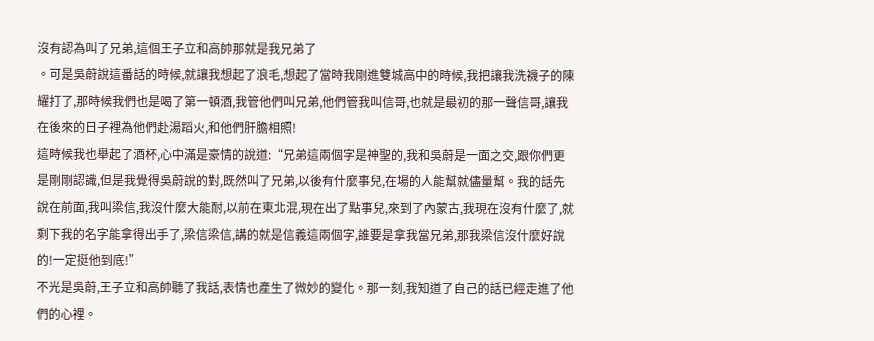沒有認為叫了兄弟,這個王子立和高帥那就是我兄弟了
。可是吳蔚說這番話的時候,就讓我想起了浪毛,想起了當時我剛進雙城高中的時候,我把讓我洗襪子的陳耀打了,那時候我們也是喝了第一頓酒,我管他們叫兄弟,他們管我叫信哥,也就是最初的那一聲信哥,讓我在後來的日子裡為他們赴湯蹈火,和他們肝膽相照!
這時候我也舉起了酒杯,心中滿是豪情的說道:“兄弟這兩個字是神聖的,我和吳蔚是一面之交,跟你們更是剛剛認識,但是我覺得吳蔚說的對,既然叫了兄弟,以後有什麼事兒,在場的人能幫就儘量幫。我的話先說在前面,我叫梁信,我沒什麼大能耐,以前在東北混,現在出了點事兒,來到了內蒙古,我現在沒有什麼了,就剩下我的名字能拿得出手了,梁信梁信,講的就是信義這兩個字,誰要是拿我當兄弟,那我梁信沒什麼好說的!一定挺他到底!”
不光是吳蔚,王子立和高帥聽了我話,表情也產生了微妙的變化。那一刻,我知道了自己的話已經走進了他們的心裡。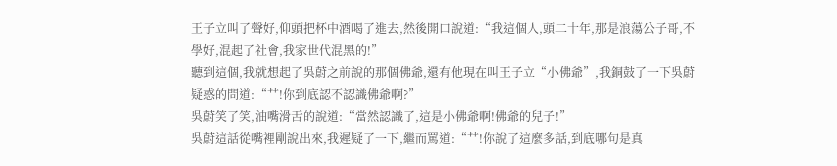王子立叫了聲好,仰頭把杯中酒喝了進去,然後開口說道:“我這個人,頭二十年,那是浪蕩公子哥,不學好,混起了社會,我家世代混黑的!”
聽到這個,我就想起了吳蔚之前說的那個佛爺,還有他現在叫王子立“小佛爺”,我銅鼓了一下吳蔚疑惑的問道:“艹!你到底認不認識佛爺啊?”
吳蔚笑了笑,油嘴滑舌的說道:“當然認識了,這是小佛爺啊!佛爺的兒子!”
吳蔚這話從嘴裡剛說出來,我遲疑了一下,繼而罵道:“艹!你說了這麼多話,到底哪句是真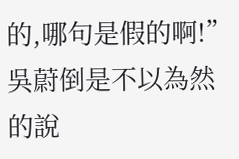的,哪句是假的啊!”
吳蔚倒是不以為然的說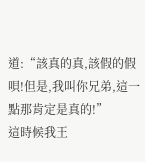道:“該真的真,該假的假唄!但是,我叫你兄弟,這一點那肯定是真的!”
這時候我王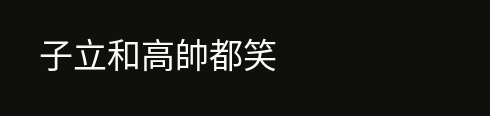子立和高帥都笑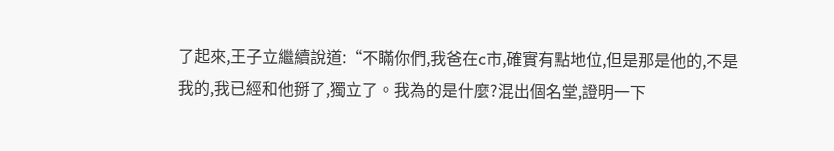了起來,王子立繼續說道:“不瞞你們,我爸在c市,確實有點地位,但是那是他的,不是我的,我已經和他掰了,獨立了。我為的是什麼?混出個名堂,證明一下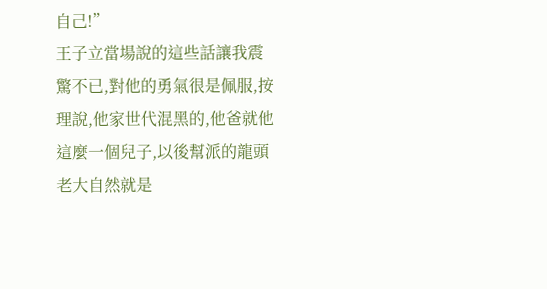自己!”
王子立當場說的這些話讓我震驚不已,對他的勇氣很是佩服,按理說,他家世代混黑的,他爸就他這麼一個兒子,以後幫派的龍頭老大自然就是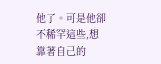他了。可是他卻不稀罕這些,想靠著自己的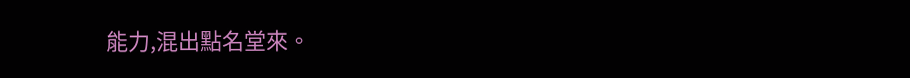能力,混出點名堂來。